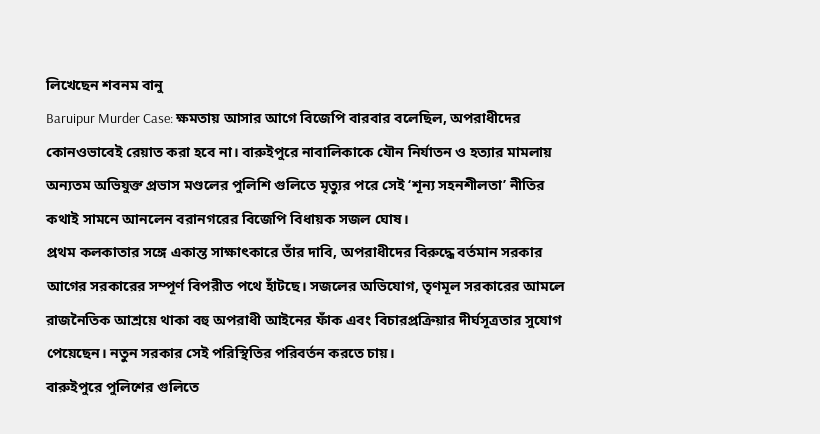লিখেছেন শবনম বানু
Baruipur Murder Case: ক্ষমতায় আসার আগে বিজেপি বারবার বলেছিল, অপরাধীদের কোনওভাবেই রেয়াত করা হবে না। বারুইপুরে নাবালিকাকে যৌন নির্যাতন ও হত্যার মামলায় অন্যতম অভিযুক্ত প্রভাস মণ্ডলের পুলিশি গুলিতে মৃত্যুর পরে সেই ‘শূন্য সহনশীলতা’ নীতির কথাই সামনে আনলেন বরানগরের বিজেপি বিধায়ক সজল ঘোষ।
প্রথম কলকাতার সঙ্গে একান্ত সাক্ষাৎকারে তাঁর দাবি, অপরাধীদের বিরুদ্ধে বর্তমান সরকার আগের সরকারের সম্পূর্ণ বিপরীত পথে হাঁটছে। সজলের অভিযোগ, তৃণমূল সরকারের আমলে রাজনৈতিক আশ্রয়ে থাকা বহু অপরাধী আইনের ফাঁক এবং বিচারপ্রক্রিয়ার দীর্ঘসূত্রতার সুযোগ পেয়েছেন। নতুন সরকার সেই পরিস্থিতির পরিবর্তন করতে চায়।
বারুইপুরে পুলিশের গুলিতে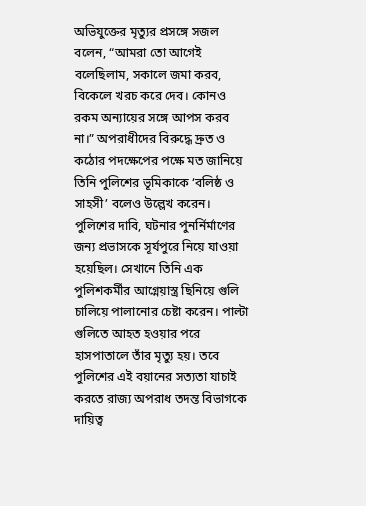অভিযুক্তের মৃত্যুর প্রসঙ্গে সজল বলেন, “আমরা তো আগেই বলেছিলাম, সকালে জমা করব, বিকেলে খরচ করে দেব। কোনও রকম অন্যায়ের সঙ্গে আপস করব না।” অপরাধীদের বিরুদ্ধে দ্রুত ও কঠোর পদক্ষেপের পক্ষে মত জানিয়ে তিনি পুলিশের ভূমিকাকে ‘বলিষ্ঠ ও সাহসী’ বলেও উল্লেখ করেন।
পুলিশের দাবি, ঘটনার পুনর্নির্মাণের জন্য প্রভাসকে সূর্যপুরে নিয়ে যাওয়া হয়েছিল। সেখানে তিনি এক পুলিশকর্মীর আগ্নেয়াস্ত্র ছিনিয়ে গুলি চালিয়ে পালানোর চেষ্টা করেন। পাল্টা গুলিতে আহত হওয়ার পরে হাসপাতালে তাঁর মৃত্যু হয়। তবে পুলিশের এই বয়ানের সত্যতা যাচাই করতে রাজ্য অপরাধ তদন্ত বিভাগকে দায়িত্ব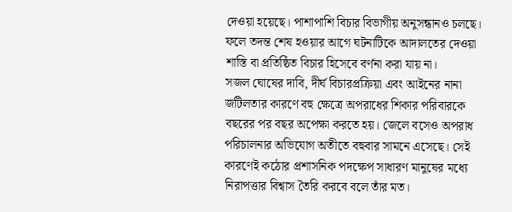দেওয়া হয়েছে। পাশাপাশি বিচার বিভাগীয় অনুসন্ধানও চলছে। ফলে তদন্ত শেষ হওয়ার আগে ঘটনাটিকে আদালতের দেওয়া শাস্তি বা প্রতিষ্ঠিত বিচার হিসেবে বর্ণনা করা যায় না।
সজল ঘোষের দাবি, দীর্ঘ বিচারপ্রক্রিয়া এবং আইনের নানা জটিলতার কারণে বহু ক্ষেত্রে অপরাধের শিকার পরিবারকে বছরের পর বছর অপেক্ষা করতে হয়। জেলে বসেও অপরাধ পরিচালনার অভিযোগ অতীতে বহুবার সামনে এসেছে। সেই কারণেই কঠোর প্রশাসনিক পদক্ষেপ সাধারণ মানুষের মধ্যে নিরাপত্তার বিশ্বাস তৈরি করবে বলে তাঁর মত।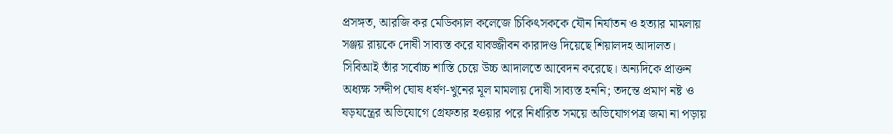প্রসঙ্গত, আরজি কর মেডিক্যাল কলেজে চিকিৎসককে যৌন নির্যাতন ও হত্যার মামলায় সঞ্জয় রায়কে দোষী সাব্যস্ত করে যাবজ্জীবন কারাদণ্ড দিয়েছে শিয়ালদহ আদালত। সিবিআই তাঁর সর্বোচ্চ শাস্তি চেয়ে উচ্চ আদালতে আবেদন করেছে। অন্যদিকে প্রাক্তন অধ্যক্ষ সন্দীপ ঘোষ ধর্ষণ-খুনের মূল মামলায় দোষী সাব্যস্ত হননি; তদন্তে প্রমাণ নষ্ট ও ষড়যন্ত্রের অভিযোগে গ্রেফতার হওয়ার পরে নির্ধারিত সময়ে অভিযোগপত্র জমা না পড়ায়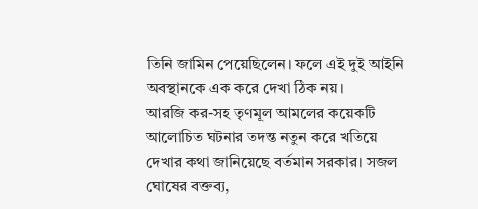তিনি জামিন পেয়েছিলেন। ফলে এই দুই আইনি অবস্থানকে এক করে দেখা ঠিক নয়।
আরজি কর-সহ তৃণমূল আমলের কয়েকটি আলোচিত ঘটনার তদন্ত নতুন করে খতিয়ে দেখার কথা জানিয়েছে বর্তমান সরকার। সজল ঘোষের বক্তব্য,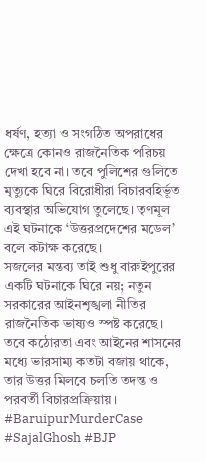ধর্ষণ, হত্যা ও সংগঠিত অপরাধের ক্ষেত্রে কোনও রাজনৈতিক পরিচয় দেখা হবে না। তবে পুলিশের গুলিতে মৃত্যুকে ঘিরে বিরোধীরা বিচারবহির্ভূত ব্যবস্থার অভিযোগ তুলেছে। তৃণমূল এই ঘটনাকে ‘উত্তরপ্রদেশের মডেল’ বলে কটাক্ষ করেছে।
সজলের মন্তব্য তাই শুধু বারুইপুরের একটি ঘটনাকে ঘিরে নয়; নতুন সরকারের আইনশৃঙ্খলা নীতির রাজনৈতিক ভাষ্যও স্পষ্ট করেছে। তবে কঠোরতা এবং আইনের শাসনের মধ্যে ভারসাম্য কতটা বজায় থাকে, তার উত্তর মিলবে চলতি তদন্ত ও পরবর্তী বিচারপ্রক্রিয়ায়।
#BaruipurMurderCase #SajalGhosh #BJP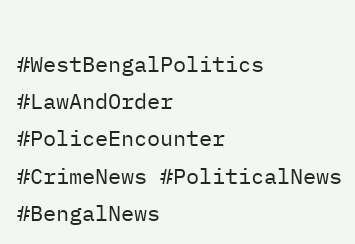#WestBengalPolitics #LawAndOrder #PoliceEncounter #CrimeNews #PoliticalNews #BengalNews